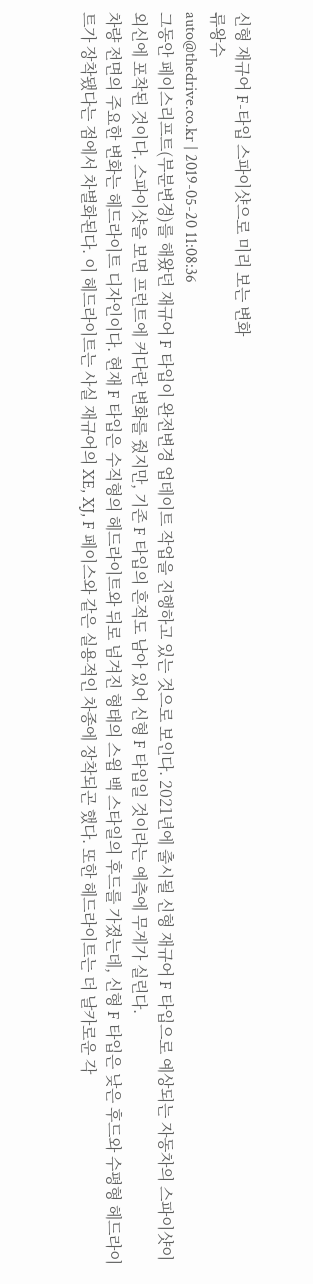신형 재규어 F-타입 스파이샷으로 미리 보는 변화
류왕수
auto@thedrive.co.kr | 2019-05-20 11:08:36
그동안 페이스리프트(부분변경)를 해왔던 재규어 F 타입이 완전변경 업데이트 작업을 진행하고 있는 것으로 보인다. 2021년에 출시될 신형 재규어 F 타입으로 예상되는 자동차의 스파이샷이 외신에 포착된 것이다. 스파이샷을 보면 프런트에 커다란 변화를 줬지만, 기존 F 타입의 흔적도 남아 있어 신형 F 타입일 것이라는 예측에 무게가 실린다.
차량 전면의 주요한 변화는 헤드라이트 디자인이다. 현재 F 타입은 수직형의 헤드라이트와 뒤로 넘겨진 형태의 스윕 백 스타일의 후드를 가졌는데, 신형 F 타입은 낮은 후드와 수평형 헤드라이트가 장착됐다는 점에서 차별화된다. 이 헤드라이트는 사실 재규어의 XE, XJ, F 페이스와 같은 실용적인 차종에 장착되곤 했다. 또한 헤드라이트는 더 날카로운 각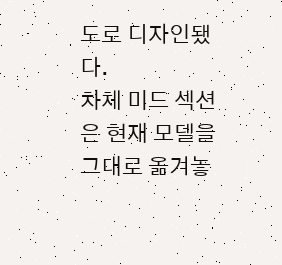도로 디자인됐다.
차체 미드 섹션은 현재 모델을 그대로 옮겨놓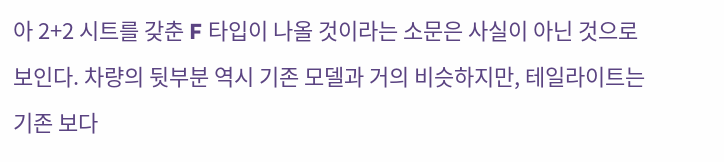아 2+2 시트를 갖춘 F 타입이 나올 것이라는 소문은 사실이 아닌 것으로 보인다. 차량의 뒷부분 역시 기존 모델과 거의 비슷하지만, 테일라이트는 기존 보다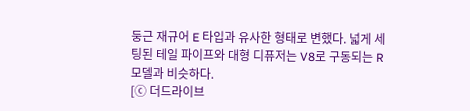둥근 재규어 E 타입과 유사한 형태로 변했다. 넓게 세팅된 테일 파이프와 대형 디퓨저는 V8로 구동되는 R 모델과 비슷하다.
[ⓒ 더드라이브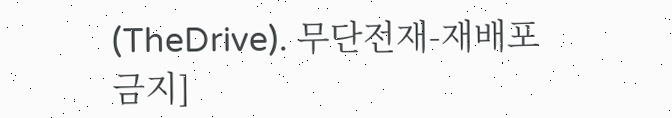(TheDrive). 무단전재-재배포 금지]